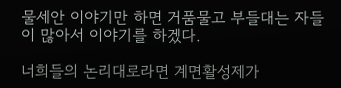물세안 이야기만 하면 거품물고 부들대는 자들이 많아서 이야기를 하겠다.

너희들의 논리대로라면 계면활성제가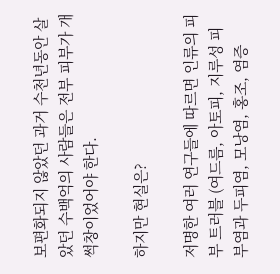보편화되지 않았던 과거 수천년동안 살았던 수백억의 사람들은 전부 피부가 개 썩창이었어야 한다.

하지만 현실은?

저명한 여러 연구들에 따르면 인류의 피부 트러블 (여드름, 아토피, 지루성 피부염과 두피염, 모낭염, 홍조, 염증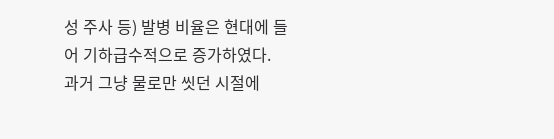성 주사 등) 발병 비율은 현대에 들어 기하급수적으로 증가하였다. 과거 그냥 물로만 씻던 시절에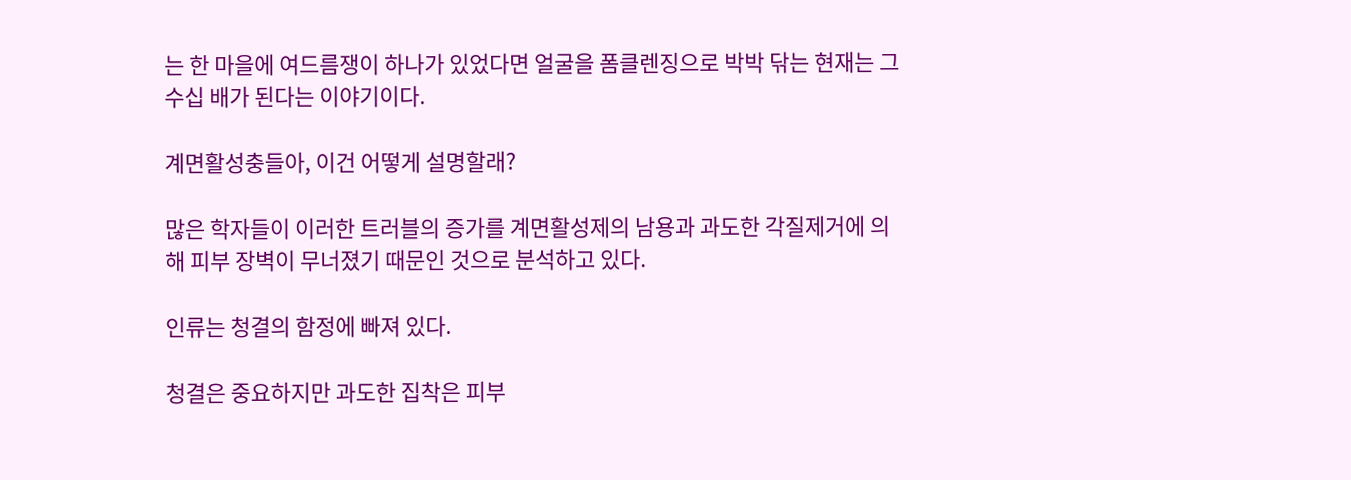는 한 마을에 여드름쟁이 하나가 있었다면 얼굴을 폼클렌징으로 박박 닦는 현재는 그 수십 배가 된다는 이야기이다.

계면활성충들아, 이건 어떻게 설명할래?

많은 학자들이 이러한 트러블의 증가를 계면활성제의 남용과 과도한 각질제거에 의해 피부 장벽이 무너졌기 때문인 것으로 분석하고 있다.

인류는 청결의 함정에 빠져 있다.

청결은 중요하지만 과도한 집착은 피부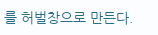를 허벌창으로 만든다.